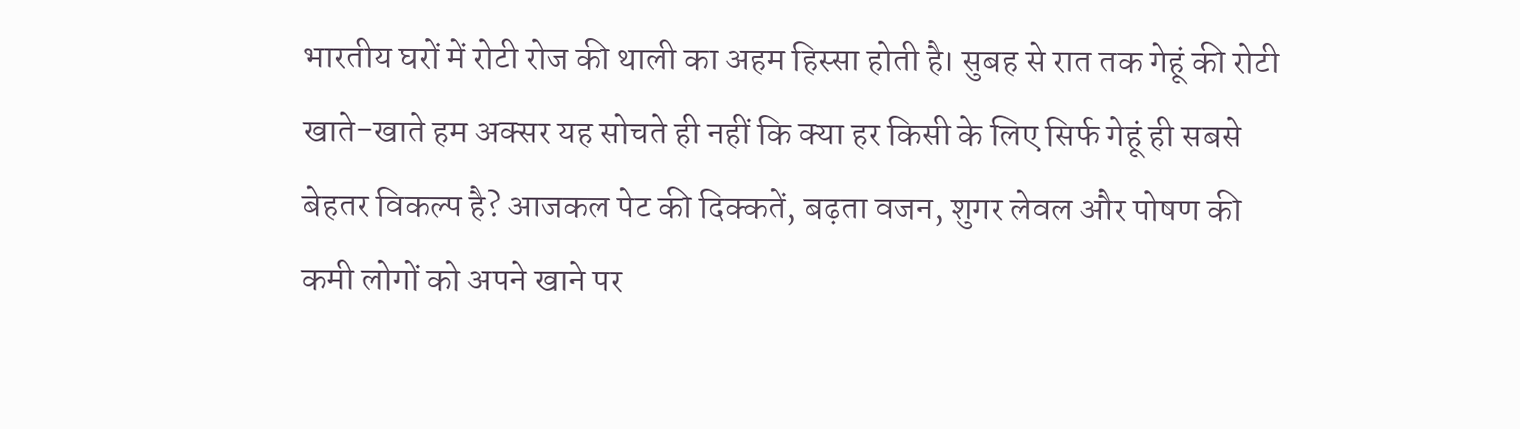भारतीय घरों में रोटी रोज की थाली का अहम हिस्सा होती है। सुबह से रात तक गेहूं की रोटी खाते-खाते हम अक्सर यह सोचते ही नहीं कि क्या हर किसी के लिए सिर्फ गेहूं ही सबसे बेहतर विकल्प है? आजकल पेट की दिक्कतें, बढ़ता वजन, शुगर लेवल और पोषण की कमी लोगों को अपने खाने पर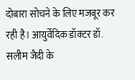दोबारा सोचने के लिए मजबूर कर रही है। आयुर्वेदिक डॉक्टर डॉ. सलीम जैदी के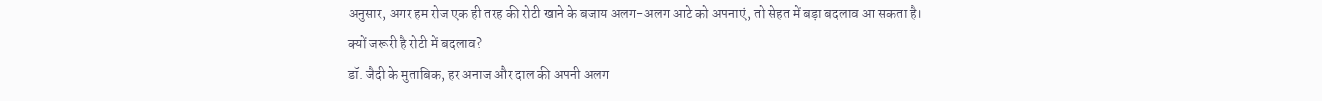अनुसार, अगर हम रोज एक ही तरह की रोटी खाने के बजाय अलग-अलग आटे को अपनाएं, तो सेहत में बड़ा बदलाव आ सकता है।
क्यों जरूरी है रोटी में बदलाव?
डॉ. जैदी के मुताबिक, हर अनाज और दाल की अपनी अलग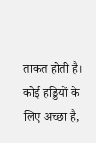ताकत होती है। कोई हड्डियों के लिए अच्छा है,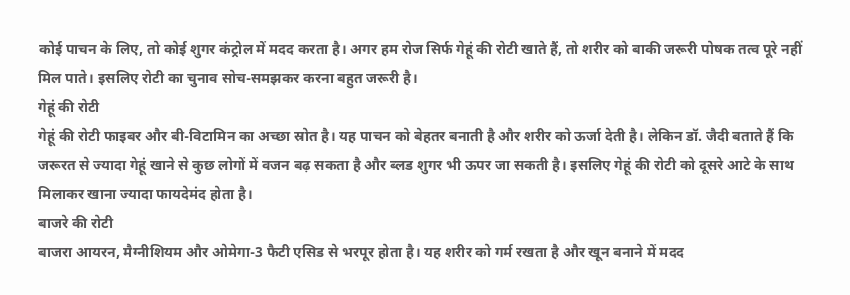कोई पाचन के लिए, तो कोई शुगर कंट्रोल में मदद करता है। अगर हम रोज सिर्फ गेहूं की रोटी खाते हैं, तो शरीर को बाकी जरूरी पोषक तत्व पूरे नहीं मिल पाते। इसलिए रोटी का चुनाव सोच-समझकर करना बहुत जरूरी है।
गेहूं की रोटी
गेहूं की रोटी फाइबर और बी-विटामिन का अच्छा स्रोत है। यह पाचन को बेहतर बनाती है और शरीर को ऊर्जा देती है। लेकिन डॉ. जैदी बताते हैं कि जरूरत से ज्यादा गेहूं खाने से कुछ लोगों में वजन बढ़ सकता है और ब्लड शुगर भी ऊपर जा सकती है। इसलिए गेहूं की रोटी को दूसरे आटे के साथ मिलाकर खाना ज्यादा फायदेमंद होता है।
बाजरे की रोटी
बाजरा आयरन, मैग्नीशियम और ओमेगा-3 फैटी एसिड से भरपूर होता है। यह शरीर को गर्म रखता है और खून बनाने में मदद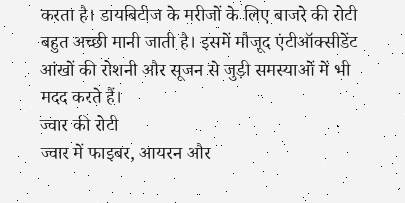करता है। डायबिटीज के मरीजों के लिए बाजरे की रोटी बहुत अच्छी मानी जाती है। इसमें मौजूद एंटीऑक्सीडेंट आंखों की रोशनी और सूजन से जुड़ी समस्याओं में भी मदद करते हैं।
ज्वार की रोटी
ज्वार में फाइबर, आयरन और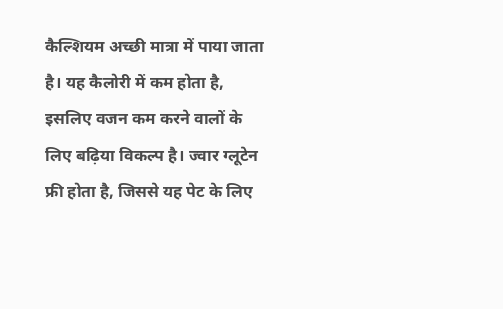कैल्शियम अच्छी मात्रा में पाया जाता है। यह कैलोरी में कम होता है, इसलिए वजन कम करने वालों के लिए बढ़िया विकल्प है। ज्वार ग्लूटेन फ्री होता है, जिससे यह पेट के लिए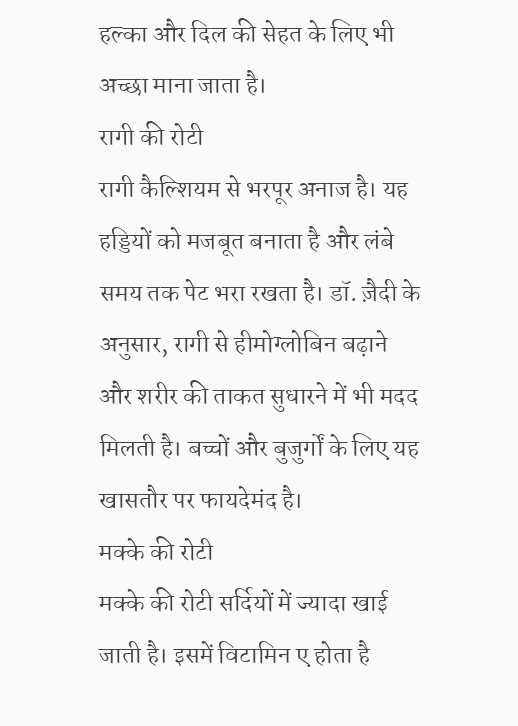हल्का और दिल की सेहत के लिए भी अच्छा माना जाता है।
रागी की रोटी
रागी कैल्शियम से भरपूर अनाज है। यह हड्डियों को मजबूत बनाता है और लंबे समय तक पेट भरा रखता है। डॉ. ज़ैदी के अनुसार, रागी से हीमोग्लोबिन बढ़ाने और शरीर की ताकत सुधारने में भी मदद मिलती है। बच्चों और बुजुर्गों के लिए यह खासतौर पर फायदेमंद है।
मक्के की रोटी
मक्के की रोटी सर्दियों में ज्यादा खाई जाती है। इसमें विटामिन ए होता है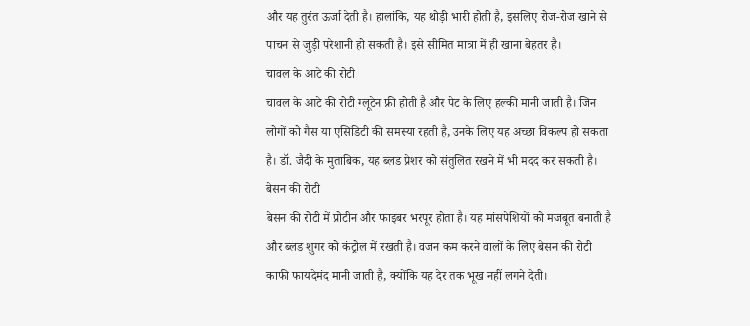और यह तुरंत ऊर्जा देती है। हालांकि, यह थोड़ी भारी होती है, इसलिए रोज-रोज खाने से पाचन से जुड़ी परेशानी हो सकती है। इसे सीमित मात्रा में ही खाना बेहतर है।
चावल के आटे की रोटी
चावल के आटे की रोटी ग्लूटेन फ्री होती है और पेट के लिए हल्की मानी जाती है। जिन लोगों को गैस या एसिडिटी की समस्या रहती है, उनके लिए यह अच्छा विकल्प हो सकता है। डॉ. जैदी के मुताबिक, यह ब्लड प्रेशर को संतुलित रखने में भी मदद कर सकती है।
बेसन की रोटी
बेसन की रोटी में प्रोटीन और फाइबर भरपूर होता है। यह मांसपेशियों को मजबूत बनाती है और ब्लड शुगर को कंट्रोल में रखती है। वजन कम करने वालों के लिए बेसन की रोटी काफी फायदेमंद मानी जाती है, क्योंकि यह देर तक भूख नहीं लगने देती।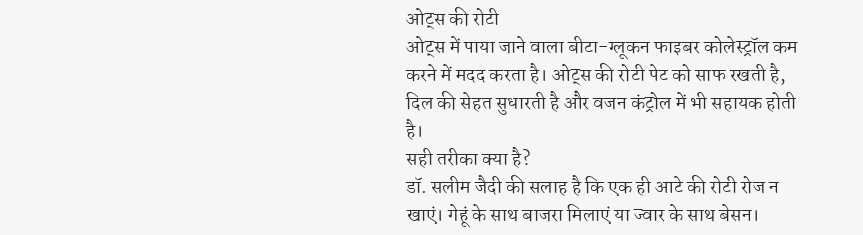ओट्स की रोटी
ओट्स में पाया जाने वाला बीटा-ग्लूकन फाइबर कोलेस्ट्रॉल कम करने में मदद करता है। ओट्स की रोटी पेट को साफ रखती है, दिल की सेहत सुधारती है और वजन कंट्रोल में भी सहायक होती है।
सही तरीका क्या है?
डॉ. सलीम जैदी की सलाह है कि एक ही आटे की रोटी रोज न खाएं। गेहूं के साथ बाजरा मिलाएं या ज्वार के साथ बेसन।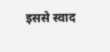इससे स्वाद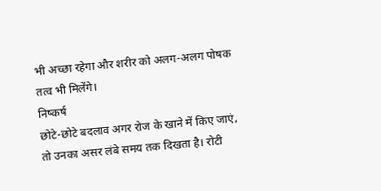भी अच्छा रहेगा और शरीर को अलग-अलग पोषक तत्व भी मिलेंगे।
निष्कर्ष
छोटे-छोटे बदलाव अगर रोज के खाने में किए जाएं, तो उनका असर लंबे समय तक दिखता है। रोटी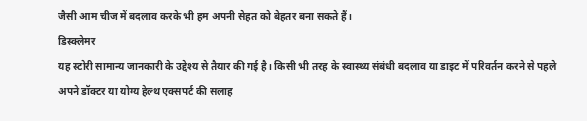जैसी आम चीज में बदलाव करके भी हम अपनी सेहत को बेहतर बना सकते हैं।
डिस्क्लेमर
यह स्टोरी सामान्य जानकारी के उद्देश्य से तैयार की गई है। किसी भी तरह के स्वास्थ्य संबंधी बदलाव या डाइट में परिवर्तन करने से पहले अपने डॉक्टर या योग्य हेल्थ एक्सपर्ट की सलाह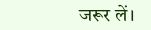जरूर लें।